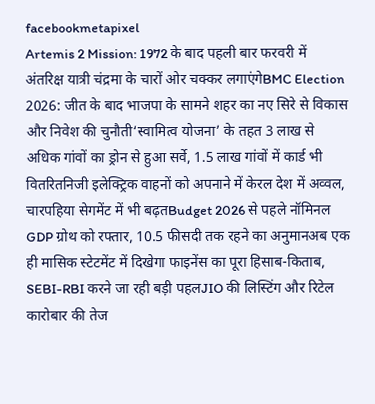facebookmetapixel
Artemis 2 Mission: 1972 के बाद पहली बार फरवरी में अंतरिक्ष यात्री चंद्रमा के चारों ओर चक्कर लगाएंगेBMC Election 2026: जीत के बाद भाजपा के सामने शहर का नए सिरे से विकास और निवेश की चुनौती‘स्वामित्व योजना’ के तहत 3 लाख से अधिक गांवों का ड्रोन से हुआ सर्वे, 1.5 लाख गांवों में कार्ड भी वितरितनिजी इलेक्ट्रिक वाहनों को अपनाने में केरल देश में अव्वल, चारपहिया सेगमेंट में भी बढ़तBudget 2026 से पहले नॉमिनल GDP ग्रोथ को रफ्तार, 10.5 फीसदी तक रहने का अनुमानअब एक ही मासिक स्टेटमेंट में दिखेगा फाइनेंस का पूरा हिसाब-किताब, SEBI-RBI करने जा रही बड़ी पहलJIO की लिस्टिंग और रिटेल कारोबार की तेज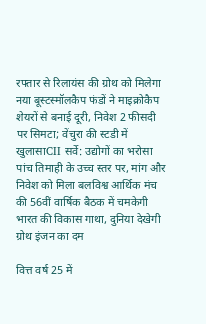रफ्तार से रिलायंस की ग्रोथ को मिलेगा नया बूस्टस्मॉलकैप फंडों ने माइक्रोकैप शेयरों से बनाई दूरी, निवेश 2 फीसदी पर सिमटा; वेंचुरा की स्टडी में खुलासाCII सर्वे: उद्योगों का भरोसा पांच तिमाही के उच्च स्तर पर, मांग और निवेश को मिला बलविश्व आर्थिक मंच की 56वीं वार्षिक बैठक में चमकेगी भारत की विकास गाथा, दुनिया देखेगी ग्रोथ इंजन का दम

वित्त वर्ष 25 में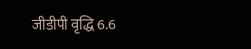जीडीपी वृद्धि 6.6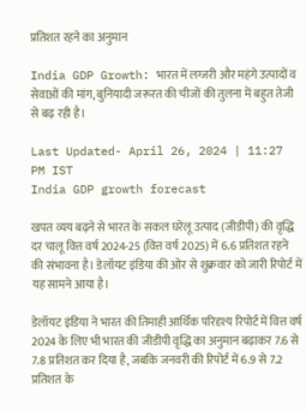प्रतिशत रहने का अनुमान

India GDP Growth: भारत में लग्जरी और महंगे उत्पादों व सेवाओं की मांग, बुनियादी जरूरत की चीजों की तुलना में बहुत तेजी से बढ़ रही है।

Last Updated- April 26, 2024 | 11:27 PM IST
India GDP growth forecast

खपत व्यय बढ़ने से भारत के सकल घरेलू उत्पाद (जीडीपी) की वृद्धि दर चालू वित्त वर्ष 2024-25 (वित्त वर्ष 2025) में 6.6 प्रतिशत रहने की संभावना है। डेलॉयट इंडिया की ओर से शुक्रवार को जारी रिपोर्ट में यह सामने आया है।

डेलॉयट इंडिया ने भारत की तिमाही आर्थिक परिदृश्य रिपोर्ट में वित्त वर्ष 2024 के लिए भी भारत की जीडीपी वृद्धि का अनुमान बढ़ाकर 7.6 से 7.8 प्रतिशत कर दिया है, जबकि जनवरी की रिपोर्ट में 6.9 से 7.2 प्रतिशत के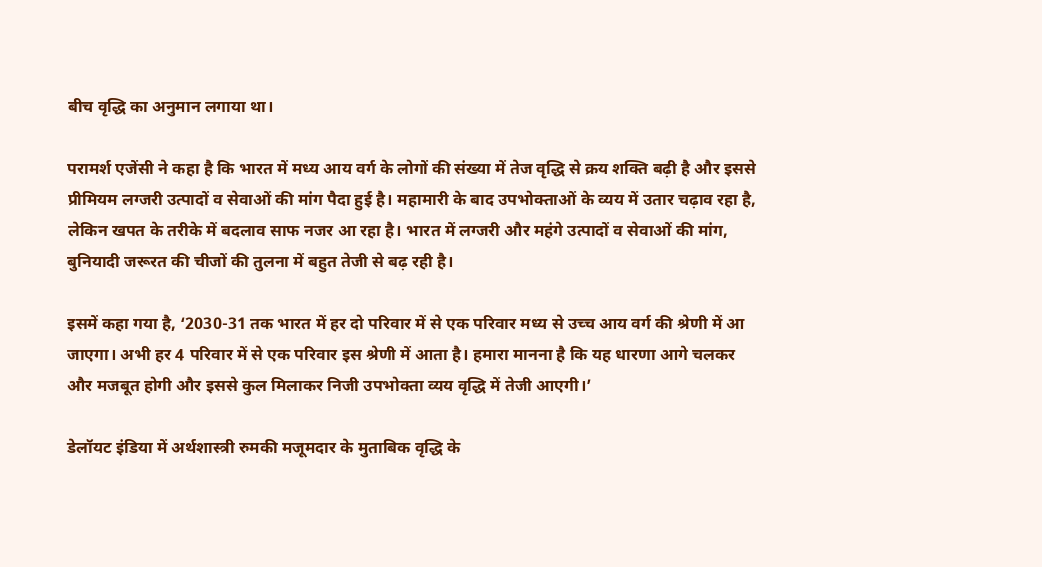बीच वृद्धि का अनुमान लगाया था।

परामर्श एजेंसी ने कहा है कि भारत में मध्य आय वर्ग के लोगों की संख्या में तेज वृद्धि से क्रय शक्ति बढ़ी है और इससे प्रीमियम लग्जरी उत्पादों व सेवाओं की मांग पैदा हुई है। महामारी के बाद उपभोक्ताओं के व्यय में उतार चढ़ाव रहा है, लेकिन खपत के तरीके में बदलाव साफ नजर आ रहा है। भारत में लग्जरी और महंगे उत्पादों व सेवाओं की मांग, बुनियादी जरूरत की चीजों की तुलना में बहुत तेजी से बढ़ रही है।

इसमें कहा गया है, ‘2030-31 तक भारत में हर दो परिवार में से एक परिवार मध्य से उच्च आय वर्ग की श्रेणी में आ जाएगा। अभी हर 4 परिवार में से एक परिवार इस श्रेणी में आता है। हमारा मानना है कि यह धारणा आगे चलकर और मजबूत होगी और इससे कुल मिलाकर निजी उपभोक्ता व्यय वृद्धि में तेजी आएगी।’

डेलॉयट इंडिया में अर्थशास्त्री रुमकी मजूमदार के मुताबिक वृद्धि के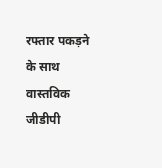रफ्तार पकड़ने के साथ वास्तविक जीडीपी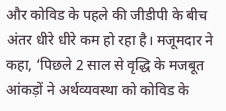और कोविड के पहले की जीडीपी के बीच अंतर धीरे धीरे कम हो रहा है। मजूमदार ने कहा, ‘पिछले 2 साल से वृद्धि के मजबूत आंकड़ों ने अर्थव्यवस्था को कोविड के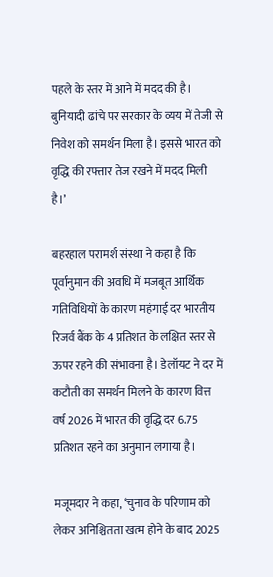पहले के स्तर में आने में मदद की है। बुनियादी ढांचे पर सरकार के व्यय में तेजी से निवेश को समर्थन मिला है। इससे भारत को वृद्धि की रफ्तार तेज रखने में मदद मिली है।’

बहरहाल परामर्श संस्था ने कहा है कि पूर्वानुमान की अवधि में मजबूत आर्थिक गतिविधियों के कारण महंगाई दर भारतीय रिजर्व बैंक के 4 प्रतिशत के लक्षित स्तर से ऊपर रहने की संभावना है। डेलॉयट ने दर में कटौती का समर्थन मिलने के कारण वित्त वर्ष 2026 में भारत की वृद्धि दर 6.75 प्रतिशत रहने का अनुमान लगाया है।

मजूमदार ने कहा, ‘चुनाव के परिणाम को लेकर अनिश्चितता खत्म होने के बाद 2025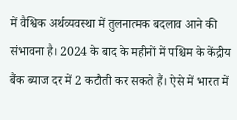में वैश्विक अर्थव्यवस्था में तुलनात्मक बदलाव आने की संभावना है। 2024 के बाद के महीनों में पश्चिम के केंद्रीय बैंक ब्याज दर में 2 कटौती कर सकते हैं। ऐसे में भारत में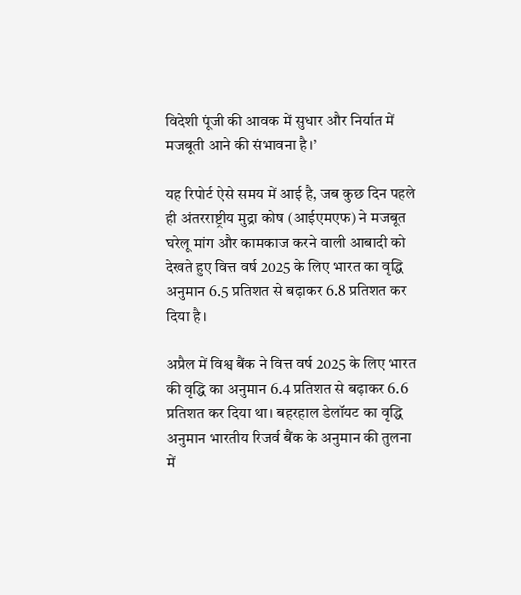विदेशी पूंजी की आवक में सुधार और निर्यात में मजबूती आने की संभावना है।’

यह रिपोर्ट ऐसे समय में आई है, जब कुछ दिन पहले ही अंतरराष्ट्रीय मुद्रा कोष (आईएमएफ) ने मजबूत घरेलू मांग और कामकाज करने वाली आबादी को देखते हुए वित्त वर्ष 2025 के लिए भारत का वृद्धि अनुमान 6.5 प्रतिशत से बढ़ाकर 6.8 प्रतिशत कर दिया है।

अप्रैल में विश्व बैंक ने वित्त वर्ष 2025 के लिए भारत की वृद्धि का अनुमान 6.4 प्रतिशत से बढ़ाकर 6.6 प्रतिशत कर दिया था। बहरहाल डेलॉयट का वृद्धि अनुमान भारतीय रिजर्व बैंक के अनुमान की तुलना में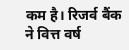कम है। रिजर्व बैंक ने वित्त वर्ष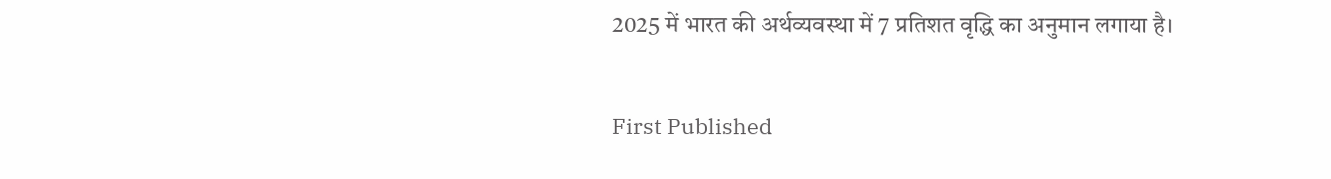2025 में भारत की अर्थव्यवस्था में 7 प्रतिशत वृद्धि का अनुमान लगाया है।

First Published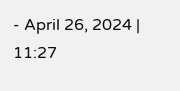- April 26, 2024 | 11:27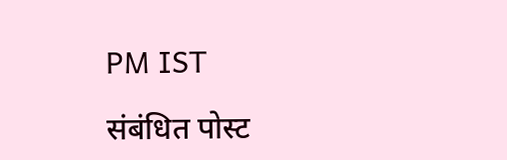PM IST

संबंधित पोस्ट